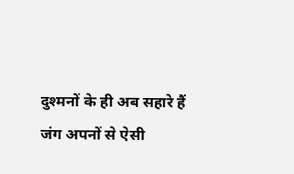दुश्मनों के ही अब सहारे हैं
जंग अपनों से ऐसी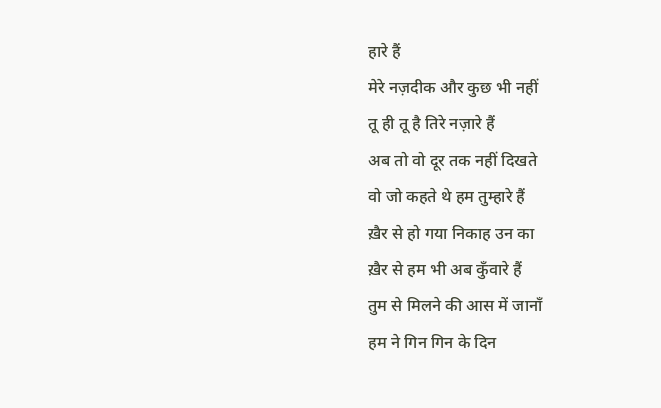हारे हैं
मेरे नज़दीक और कुछ भी नहीं
तू ही तू है तिरे नज़ारे हैं
अब तो वो दूर तक नहीं दिखते
वो जो कहते थे हम तुम्हारे हैं
ख़ैर से हो गया निकाह उन का
ख़ैर से हम भी अब कुँवारे हैं
तुम से मिलने की आस में जानाँ
हम ने गिन गिन के दिन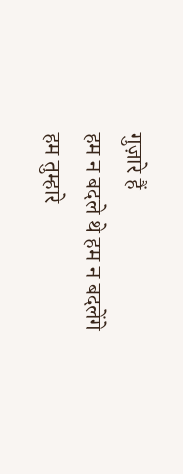गुज़ारे हैं
हम न बदले थे हम न बदलेंगे
हम तुम्हारे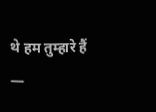थे हम तुम्हारे हैं
—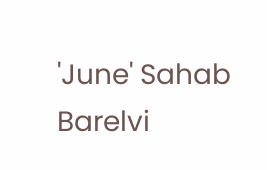'June' Sahab Barelvi